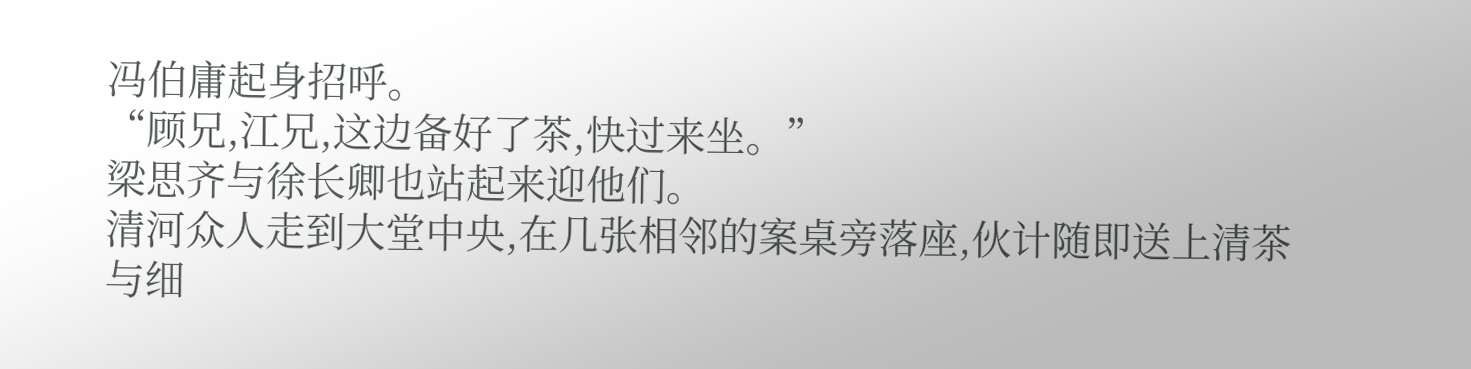冯伯庸起身招呼。
“顾兄,江兄,这边备好了茶,快过来坐。”
梁思齐与徐长卿也站起来迎他们。
清河众人走到大堂中央,在几张相邻的案桌旁落座,伙计随即送上清茶与细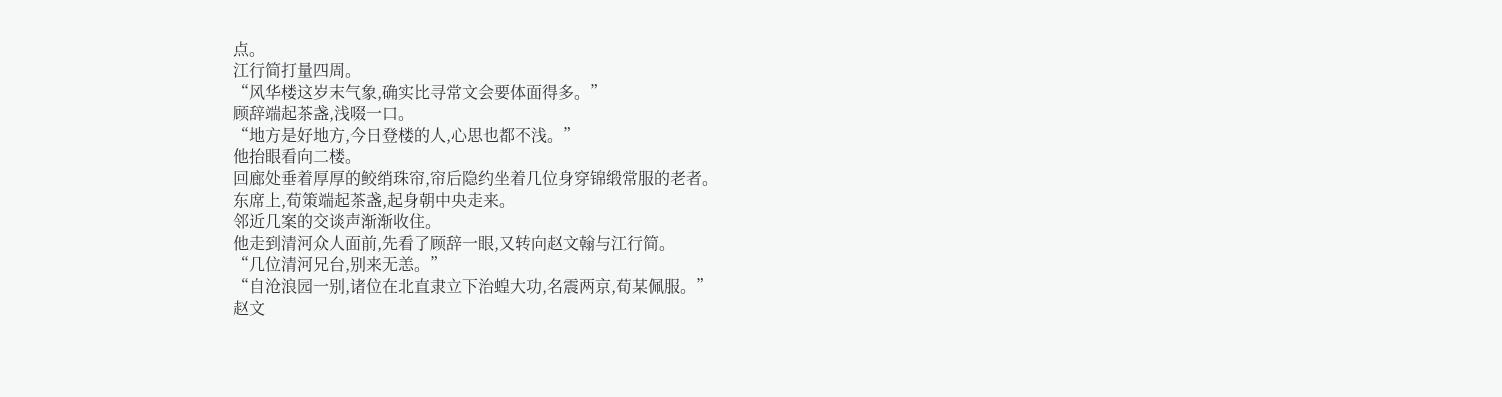点。
江行简打量四周。
“风华楼这岁末气象,确实比寻常文会要体面得多。”
顾辞端起茶盏,浅啜一口。
“地方是好地方,今日登楼的人,心思也都不浅。”
他抬眼看向二楼。
回廊处垂着厚厚的鲛绡珠帘,帘后隐约坐着几位身穿锦缎常服的老者。
东席上,荀策端起茶盏,起身朝中央走来。
邻近几案的交谈声渐渐收住。
他走到清河众人面前,先看了顾辞一眼,又转向赵文翰与江行简。
“几位清河兄台,别来无恙。”
“自沧浪园一别,诸位在北直隶立下治蝗大功,名震两京,荀某佩服。”
赵文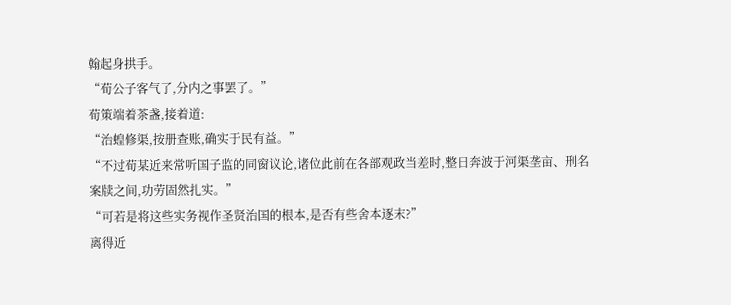翰起身拱手。
“荀公子客气了,分内之事罢了。”
荀策端着茶盏,接着道:
“治蝗修渠,按册查账,确实于民有益。”
“不过荀某近来常听国子监的同窗议论,诸位此前在各部观政当差时,整日奔波于河渠垄亩、刑名案牍之间,功劳固然扎实。”
“可若是将这些实务视作圣贤治国的根本,是否有些舍本逐末?”
离得近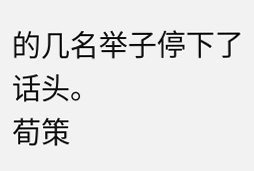的几名举子停下了话头。
荀策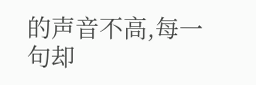的声音不高,每一句却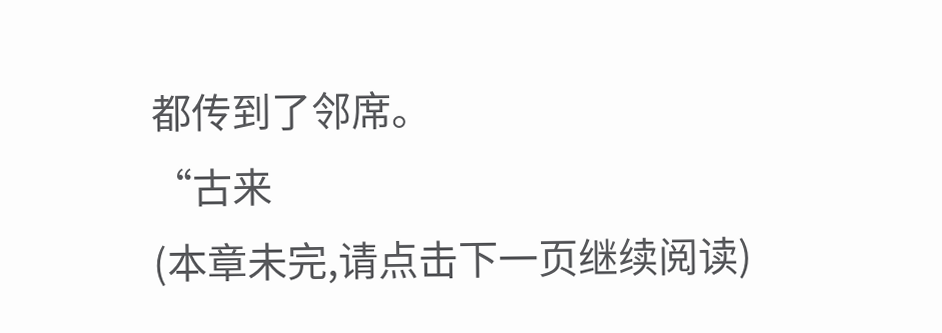都传到了邻席。
“古来
(本章未完,请点击下一页继续阅读)